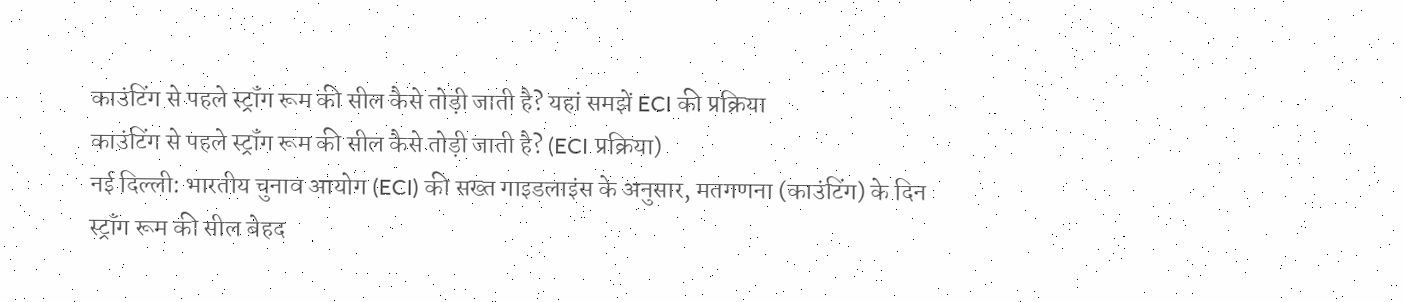काउंटिंग से पहले स्ट्रॉंग रूम की सील कैसे तोड़ी जाती है? यहां समझें ECI की प्रक्रिया
काउंटिंग से पहले स्ट्रॉंग रूम की सील कैसे तोड़ी जाती है? (ECI प्रक्रिया)
नई दिल्ली: भारतीय चुनाव आयोग (ECI) की सख्त गाइडलाइंस के अनुसार, मतगणना (काउंटिंग) के दिन स्ट्रॉंग रूम की सील बेहद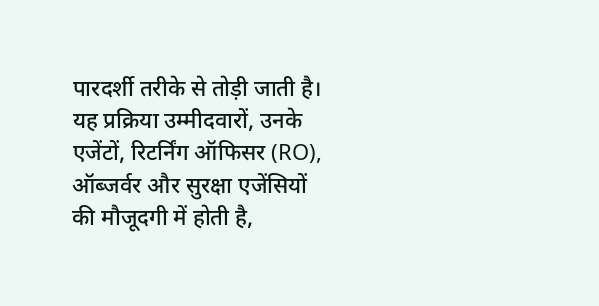पारदर्शी तरीके से तोड़ी जाती है। यह प्रक्रिया उम्मीदवारों, उनके एजेंटों, रिटर्निंग ऑफिसर (RO), ऑब्जर्वर और सुरक्षा एजेंसियों की मौजूदगी में होती है,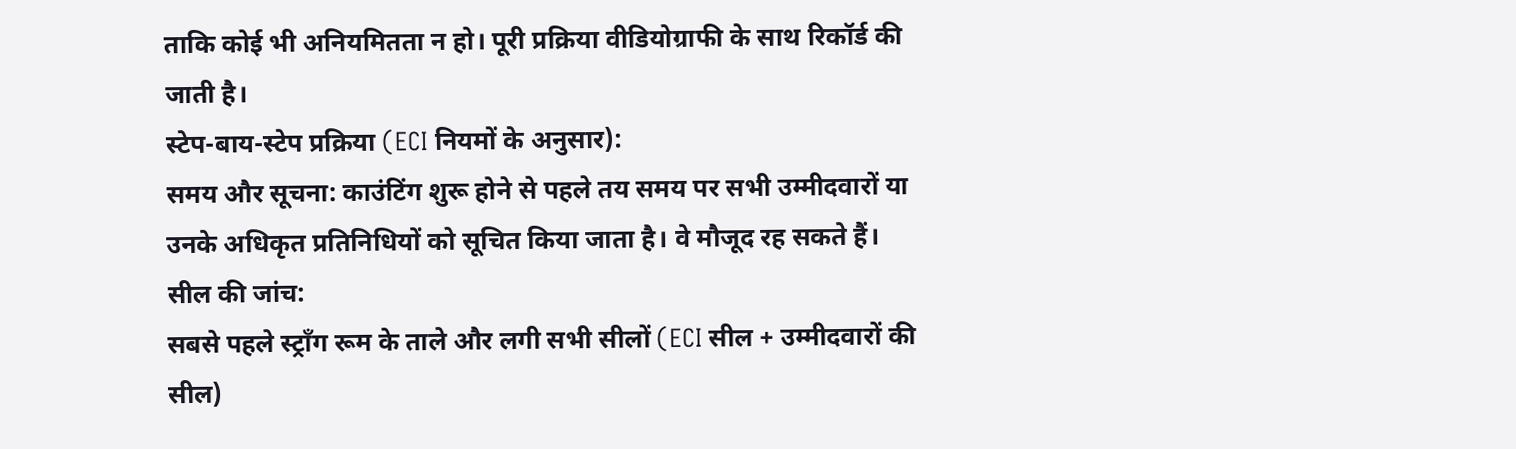ताकि कोई भी अनियमितता न हो। पूरी प्रक्रिया वीडियोग्राफी के साथ रिकॉर्ड की जाती है।
स्टेप-बाय-स्टेप प्रक्रिया (ECI नियमों के अनुसार):
समय और सूचना: काउंटिंग शुरू होने से पहले तय समय पर सभी उम्मीदवारों या उनके अधिकृत प्रतिनिधियों को सूचित किया जाता है। वे मौजूद रह सकते हैं।
सील की जांच:
सबसे पहले स्ट्रॉंग रूम के ताले और लगी सभी सीलों (ECI सील + उम्मीदवारों की सील)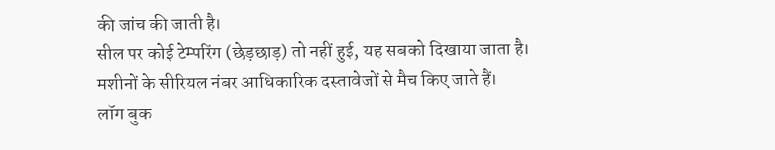की जांच की जाती है।
सील पर कोई टेम्परिंग (छेड़छाड़) तो नहीं हुई, यह सबको दिखाया जाता है।
मशीनों के सीरियल नंबर आधिकारिक दस्तावेजों से मैच किए जाते हैं।
लॉग बुक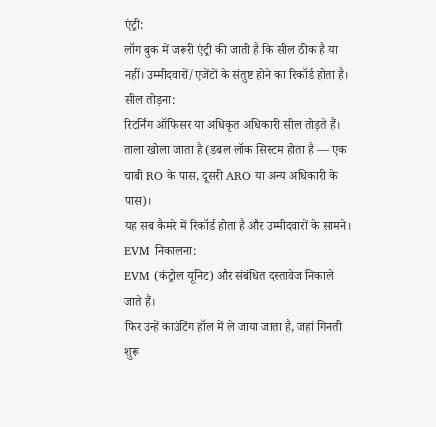एंट्री:
लॉग बुक में जरूरी एंट्री की जाती है कि सील ठीक है या नहीं। उम्मीदवारों/एजेंटों के संतुष्ट होने का रिकॉर्ड होता है।
सील तोड़ना:
रिटर्निंग ऑफिसर या अधिकृत अधिकारी सील तोड़ते हैं।
ताला खोला जाता है (डबल लॉक सिस्टम होता है — एक चाबी RO के पास, दूसरी ARO या अन्य अधिकारी के पास)।
यह सब कैमरे में रिकॉर्ड होता है और उम्मीदवारों के सामने।
EVM निकालना:
EVM (कंट्रोल यूनिट) और संबंधित दस्तावेज निकाले जाते हैं।
फिर उन्हें काउंटिंग हॉल में ले जाया जाता है, जहां गिनती शुरू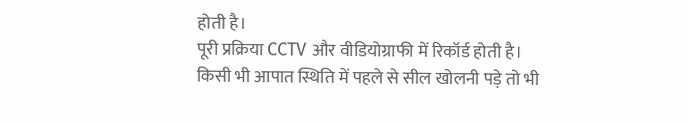होती है।
पूरी प्रक्रिया CCTV और वीडियोग्राफी में रिकॉर्ड होती है। किसी भी आपात स्थिति में पहले से सील खोलनी पड़े तो भी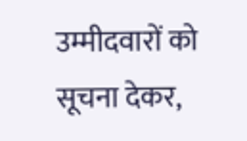उम्मीदवारों को सूचना देकर,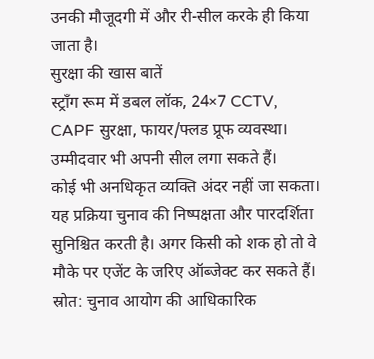उनकी मौजूदगी में और री-सील करके ही किया जाता है।
सुरक्षा की खास बातें
स्ट्रॉंग रूम में डबल लॉक, 24×7 CCTV, CAPF सुरक्षा, फायर/फ्लड प्रूफ व्यवस्था।
उम्मीदवार भी अपनी सील लगा सकते हैं।
कोई भी अनधिकृत व्यक्ति अंदर नहीं जा सकता।
यह प्रक्रिया चुनाव की निष्पक्षता और पारदर्शिता सुनिश्चित करती है। अगर किसी को शक हो तो वे मौके पर एजेंट के जरिए ऑब्जेक्ट कर सकते हैं।
स्रोत: चुनाव आयोग की आधिकारिक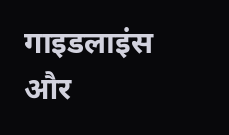गाइडलाइंस और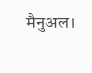मैनुअल।